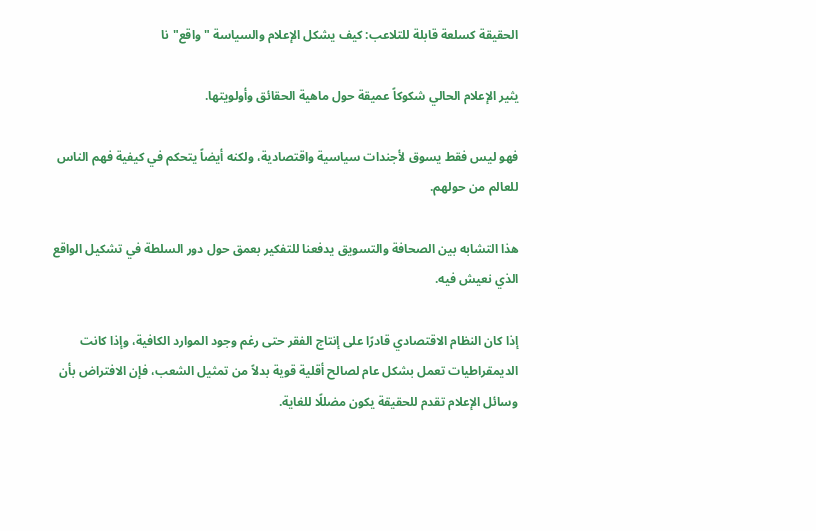الحقيقة كسلعة قابلة للتلاعب: كيف يشكل الإعلام والسياسة "واقع"نا

يثير الإعلام الحالي شكوكاً عميقة حول ماهية الحقائق وأولويتها.

فهو ليس فقط يسوق لأجندات سياسية واقتصادية، ولكنه أيضاً يتحكم في كيفية فهم الناس للعالم من حولهم.

هذا التشابه بين الصحافة والتسويق يدفعنا للتفكير بعمق حول دور السلطة في تشكيل الواقع الذي نعيش فيه.

إذا كان النظام الاقتصادي قادرًا على إنتاج الفقر حتى رغم وجود الموارد الكافية، وإذا كانت الديمقراطيات تعمل بشكل عام لصالح أقلية قوية بدلاً من تمثيل الشعب، فإن الافتراض بأن وسائل الإعلام تقدم للحقيقة يكون مضللًا للغاية.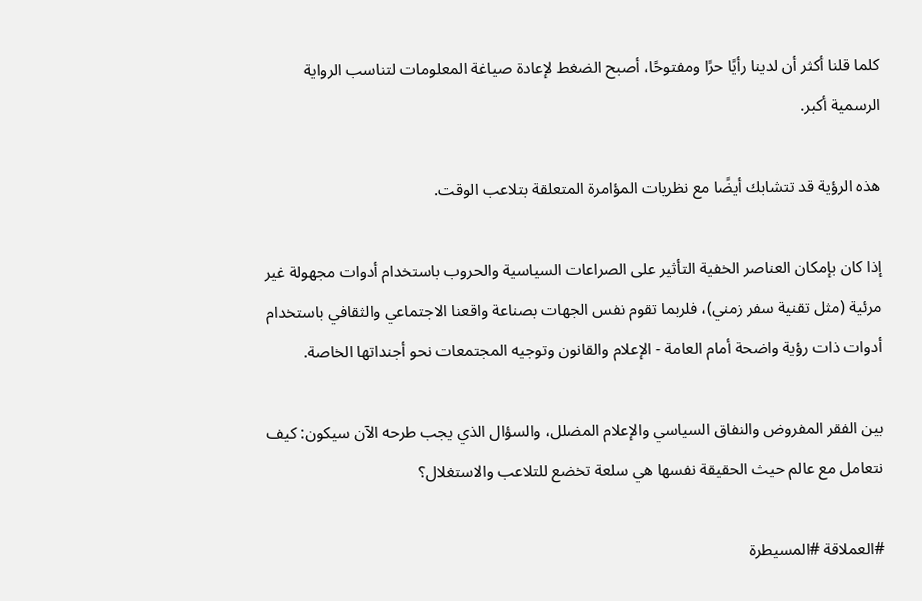كلما قلنا أكثر أن لدينا رأيًا حرًا ومفتوحًا، أصبح الضغط لإعادة صياغة المعلومات لتناسب الرواية الرسمية أكبر.

هذه الرؤية قد تتشابك أيضًا مع نظريات المؤامرة المتعلقة بتلاعب الوقت.

إذا كان بإمكان العناصر الخفية التأثير على الصراعات السياسية والحروب باستخدام أدوات مجهولة غير مرئية (مثل تقنية سفر زمني)، فلربما تقوم نفس الجهات بصناعة واقعنا الاجتماعي والثقافي باستخدام أدوات ذات رؤية واضحة أمام العامة - الإعلام والقانون وتوجيه المجتمعات نحو أجنداتها الخاصة.

بين الفقر المفروض والنفاق السياسي والإعلام المضلل، والسؤال الذي يجب طرحه الآن سيكون: كيف نتعامل مع عالم حيث الحقيقة نفسها هي سلعة تخضع للتلاعب والاستغلال؟

#العملاقة #المسيطرة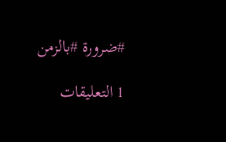#ضرورة #بالزمن

1 التعليقات